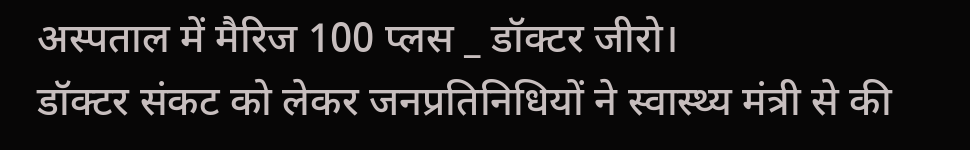अस्पताल में मैरिज 100 प्लस _ डॉक्टर जीरो।
डॉक्टर संकट को लेकर जनप्रतिनिधियों ने स्वास्थ्य मंत्री से की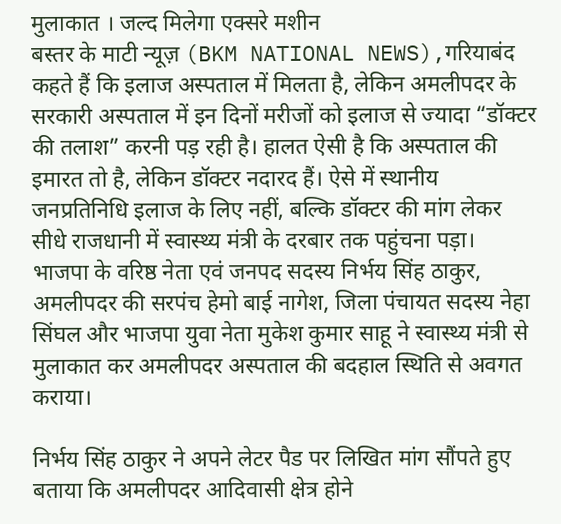मुलाकात । जल्द मिलेगा एक्सरे मशीन
बस्तर के माटी न्यूज़ (BKM NATIONAL NEWS),गरियाबंद
कहते हैं कि इलाज अस्पताल में मिलता है, लेकिन अमलीपदर के सरकारी अस्पताल में इन दिनों मरीजों को इलाज से ज्यादा “डॉक्टर की तलाश” करनी पड़ रही है। हालत ऐसी है कि अस्पताल की इमारत तो है, लेकिन डॉक्टर नदारद हैं। ऐसे में स्थानीय जनप्रतिनिधि इलाज के लिए नहीं, बल्कि डॉक्टर की मांग लेकर सीधे राजधानी में स्वास्थ्य मंत्री के दरबार तक पहुंचना पड़ा।
भाजपा के वरिष्ठ नेता एवं जनपद सदस्य निर्भय सिंह ठाकुर, अमलीपदर की सरपंच हेमो बाई नागेश, जिला पंचायत सदस्य नेहा सिंघल और भाजपा युवा नेता मुकेश कुमार साहू ने स्वास्थ्य मंत्री से मुलाकात कर अमलीपदर अस्पताल की बदहाल स्थिति से अवगत कराया।

निर्भय सिंह ठाकुर ने अपने लेटर पैड पर लिखित मांग सौंपते हुए बताया कि अमलीपदर आदिवासी क्षेत्र होने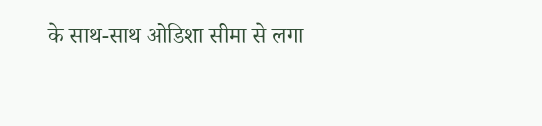के साथ-साथ ओडिशा सीमा से लगा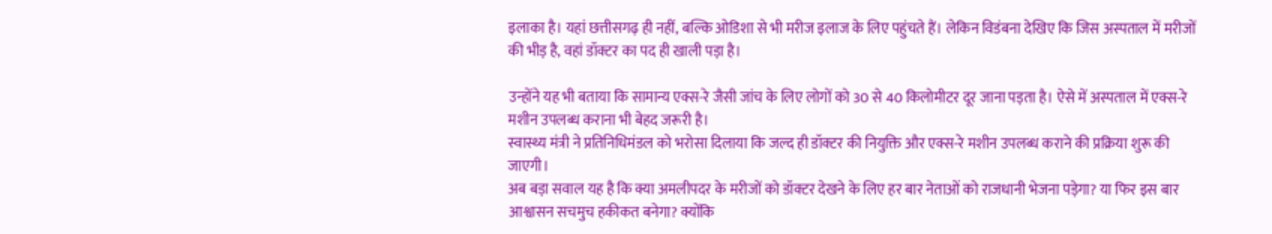इलाका है। यहां छत्तीसगढ़ ही नहीं, बल्कि ओडिशा से भी मरीज इलाज के लिए पहुंचते हैं। लेकिन विडंबना देखिए कि जिस अस्पताल में मरीजों की भीड़ है, वहां डॉक्टर का पद ही खाली पड़ा है।

उन्होंने यह भी बताया कि सामान्य एक्स-रे जैसी जांच के लिए लोगों को 30 से 40 किलोमीटर दूर जाना पड़ता है। ऐसे में अस्पताल में एक्स-रे मशीन उपलब्ध कराना भी बेहद जरूरी है।
स्वास्थ्य मंत्री ने प्रतिनिधिमंडल को भरोसा दिलाया कि जल्द ही डॉक्टर की नियुक्ति और एक्स-रे मशीन उपलब्ध कराने की प्रक्रिया शुरू की जाएगी।
अब बड़ा सवाल यह है कि क्या अमलीपदर के मरीजों को डॉक्टर देखने के लिए हर बार नेताओं को राजधानी भेजना पड़ेगा? या फिर इस बार आश्वासन सचमुच हकीकत बनेगा? क्योंकि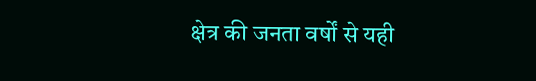क्षेत्र की जनता वर्षों से यही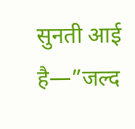सुनती आई है—”जल्द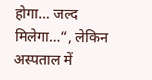होगा… जल्द मिलेगा…“, लेकिन अस्पताल में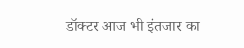डॉक्टर आज भी इंतजार का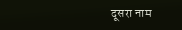दूसरा नाम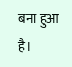बना हुआ है।